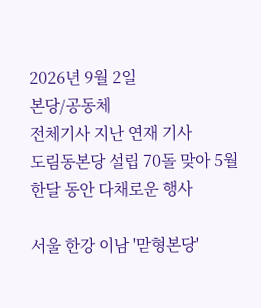2026년 9월 2일
본당/공동체
전체기사 지난 연재 기사
도림동본당 설립 70돌 맞아 5월 한달 동안 다채로운 행사

서울 한강 이남 '맏형본당'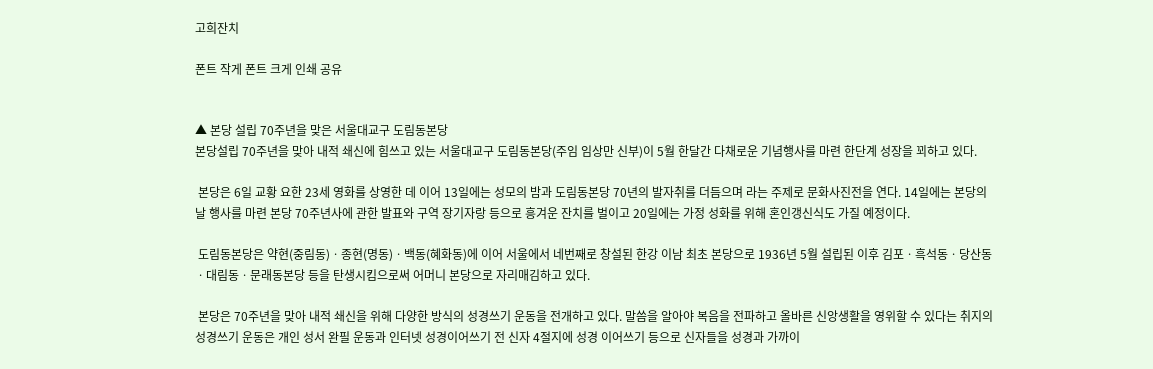고희잔치

폰트 작게 폰트 크게 인쇄 공유


▲ 본당 설립 70주년을 맞은 서울대교구 도림동본당
본당설립 70주년을 맞아 내적 쇄신에 힘쓰고 있는 서울대교구 도림동본당(주임 임상만 신부)이 5월 한달간 다채로운 기념행사를 마련 한단계 성장을 꾀하고 있다.

 본당은 6일 교황 요한 23세 영화를 상영한 데 이어 13일에는 성모의 밤과 도림동본당 70년의 발자취를 더듬으며 라는 주제로 문화사진전을 연다. 14일에는 본당의 날 행사를 마련 본당 70주년사에 관한 발표와 구역 장기자랑 등으로 흥겨운 잔치를 벌이고 20일에는 가정 성화를 위해 혼인갱신식도 가질 예정이다.

 도림동본당은 약현(중림동)ㆍ종현(명동)ㆍ백동(혜화동)에 이어 서울에서 네번째로 창설된 한강 이남 최초 본당으로 1936년 5월 설립된 이후 김포ㆍ흑석동ㆍ당산동ㆍ대림동ㆍ문래동본당 등을 탄생시킴으로써 어머니 본당으로 자리매김하고 있다.

 본당은 70주년을 맞아 내적 쇄신을 위해 다양한 방식의 성경쓰기 운동을 전개하고 있다. 말씀을 알아야 복음을 전파하고 올바른 신앙생활을 영위할 수 있다는 취지의 성경쓰기 운동은 개인 성서 완필 운동과 인터넷 성경이어쓰기 전 신자 4절지에 성경 이어쓰기 등으로 신자들을 성경과 가까이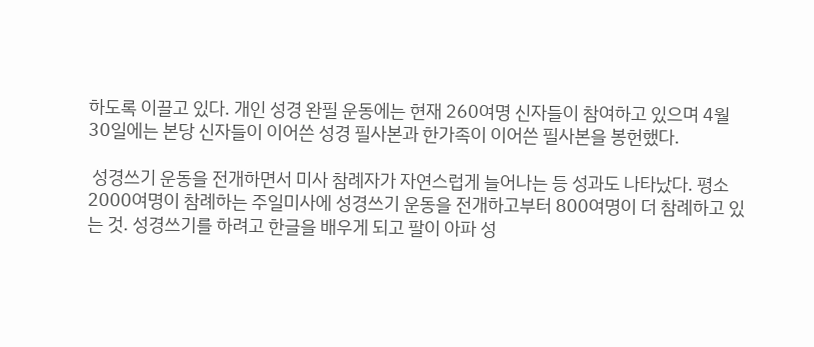하도록 이끌고 있다. 개인 성경 완필 운동에는 현재 260여명 신자들이 참여하고 있으며 4월30일에는 본당 신자들이 이어쓴 성경 필사본과 한가족이 이어쓴 필사본을 봉헌했다.

 성경쓰기 운동을 전개하면서 미사 참례자가 자연스럽게 늘어나는 등 성과도 나타났다. 평소 2000여명이 참례하는 주일미사에 성경쓰기 운동을 전개하고부터 800여명이 더 참례하고 있는 것. 성경쓰기를 하려고 한글을 배우게 되고 팔이 아파 성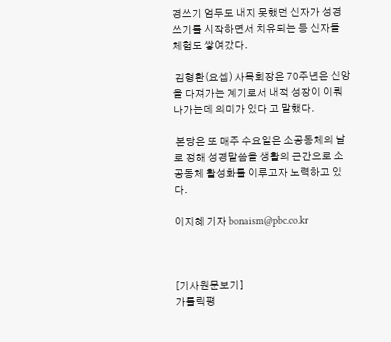경쓰기 엄두도 내지 못했던 신자가 성경쓰기를 시작하면서 치유되는 등 신자들 체험도 쌓여갔다.

 김형환(요셉) 사목회장은 70주년은 신앙을 다져가는 계기로서 내적 성장이 이뤄나가는데 의미가 있다 고 말했다.

 본당은 또 매주 수요일은 소공동체의 날로 정해 성경말씀을 생활의 근간으로 소공동체 활성화를 이루고자 노력하고 있다.

이지혜 기자 bonaism@pbc.co.kr



[기사원문보기]
가톨릭평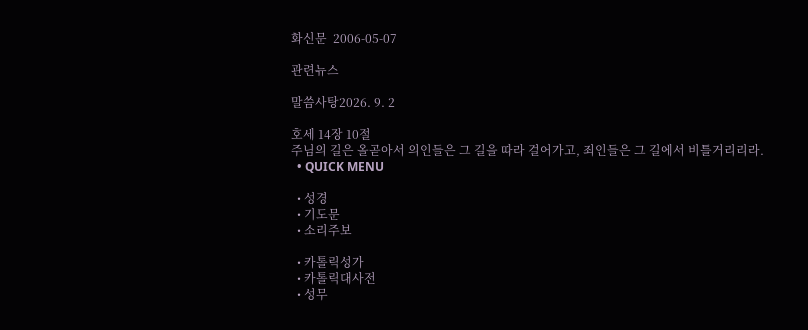화신문  2006-05-07

관련뉴스

말씀사탕2026. 9. 2

호세 14장 10절
주님의 길은 올곧아서 의인들은 그 길을 따라 걸어가고, 죄인들은 그 길에서 비틀거리리라.
  • QUICK MENU

  • 성경
  • 기도문
  • 소리주보

  • 카톨릭성가
  • 카톨릭대사전
  • 성무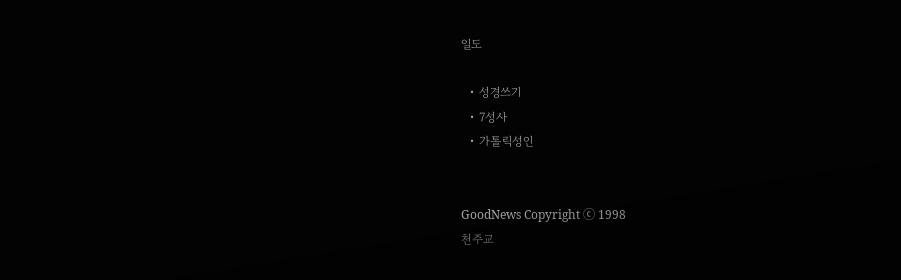일도

  • 성경쓰기
  • 7성사
  • 가톨릭성인


GoodNews Copyright ⓒ 1998
천주교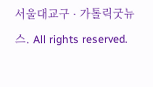서울대교구 · 가톨릭굿뉴스. All rights reserved.